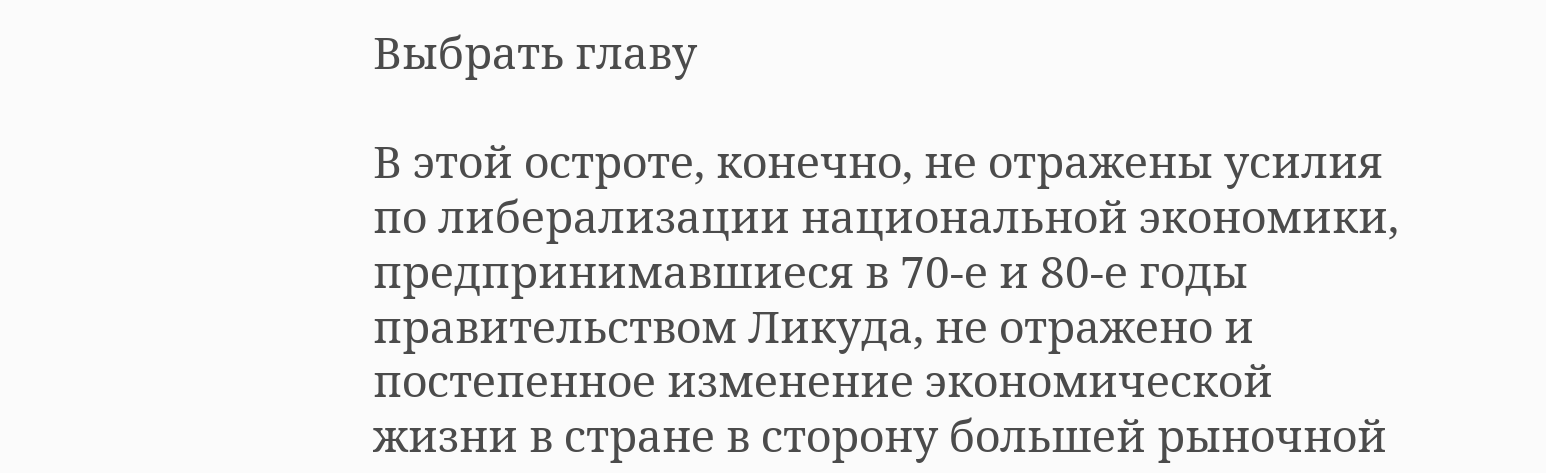Выбрать главу

В этой остроте, конечно, не отражены усилия по либерализации национальной экономики, предпринимавшиеся в 70-е и 80-е годы правительством Ликуда, не отражено и постепенное изменение экономической жизни в стране в сторону большей рыночной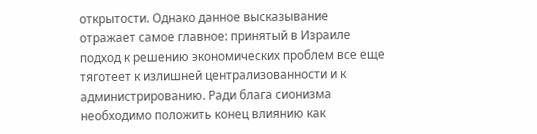открытости. Однако данное высказывание отражает самое главное: принятый в Израиле подход к решению экономических проблем все еще тяготеет к излишней централизованности и к администрированию. Ради блага сионизма необходимо положить конец влиянию как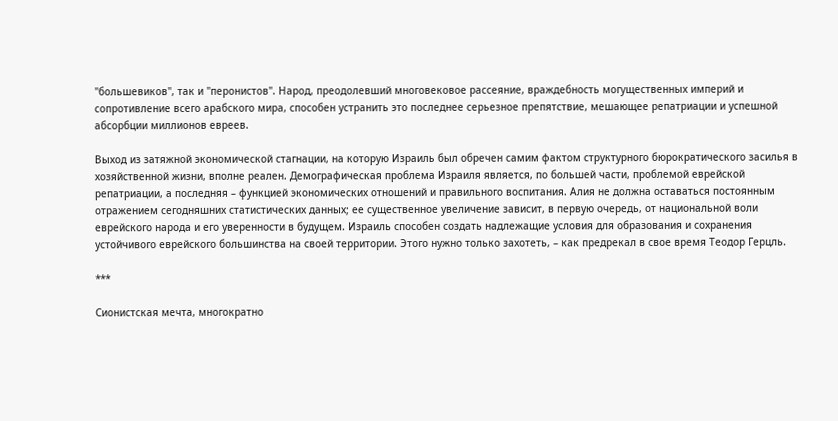"большевиков", так и "перонистов". Народ, преодолевший многовековое рассеяние, враждебность могущественных империй и сопротивление всего арабского мира, способен устранить это последнее серьезное препятствие, мешающее репатриации и успешной абсорбции миллионов евреев.

Выход из затяжной экономической стагнации, на которую Израиль был обречен самим фактом структурного бюрократического засилья в хозяйственной жизни, вполне реален. Демографическая проблема Израиля является, по большей части, проблемой еврейской репатриации, а последняя – функцией экономических отношений и правильного воспитания. Алия не должна оставаться постоянным отражением сегодняшних статистических данных; ее существенное увеличение зависит, в первую очередь, от национальной воли еврейского народа и его уверенности в будущем. Израиль способен создать надлежащие условия для образования и сохранения устойчивого еврейского большинства на своей территории. Этого нужно только захотеть, – как предрекал в свое время Теодор Герцль.

***

Сионистская мечта, многократно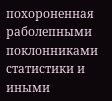похороненная раболепными поклонниками статистики и иными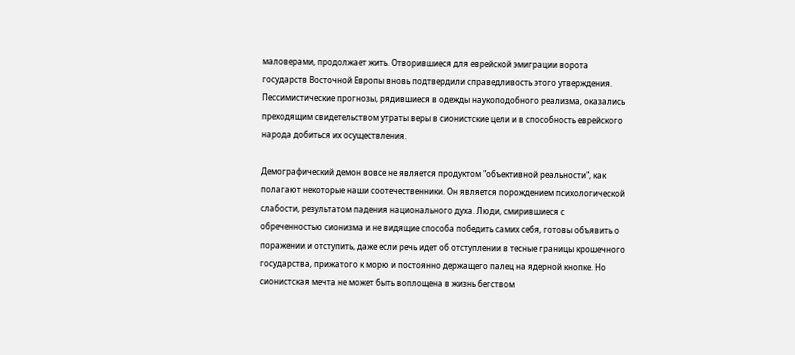маловерами, продолжает жить. Отворившиеся для еврейской эмиграции ворота государств Восточной Европы вновь подтвердили справедливость этого утверждения. Пессимистические прогнозы, рядившиеся в одежды наукоподобного реализма, оказались преходящим свидетельством утраты веры в сионистские цели и в способность еврейского народа добиться их осуществления.

Демографический демон вовсе не является продуктом "объективной реальности", как полагают некоторые наши соотечественники. Он является порождением психологической слабости, результатом падения национального духа. Люди, смирившиеся с обреченностью сионизма и не видящие способа победить самих себя, готовы объявить о поражении и отступить, даже если речь идет об отступлении в тесные границы крошечного государства, прижатого к морю и постоянно держащего палец на ядерной кнопке. Но сионистская мечта не может быть воплощена в жизнь бегством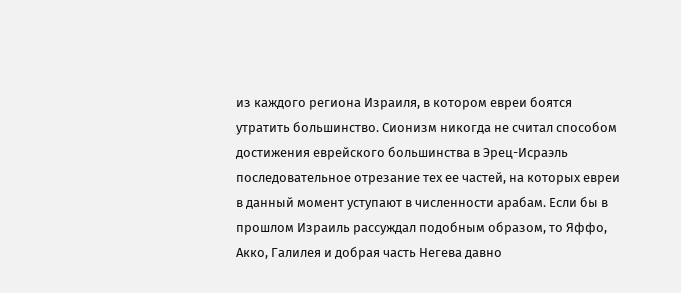из каждого региона Израиля, в котором евреи боятся утратить большинство. Сионизм никогда не считал способом достижения еврейского большинства в Эрец-Исраэль последовательное отрезание тех ее частей, на которых евреи в данный момент уступают в численности арабам. Если бы в прошлом Израиль рассуждал подобным образом, то Яффо, Акко, Галилея и добрая часть Негева давно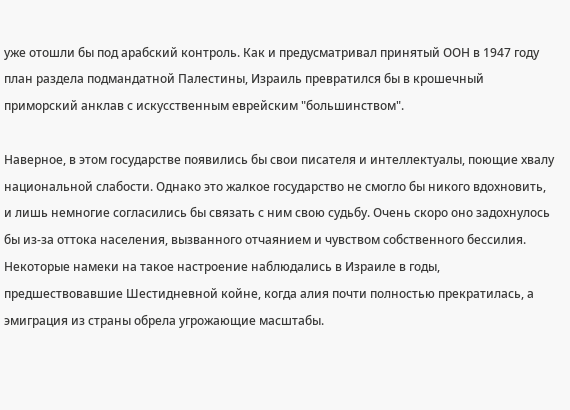уже отошли бы под арабский контроль. Как и предусматривал принятый ООН в 1947 году план раздела подмандатной Палестины, Израиль превратился бы в крошечный приморский анклав с искусственным еврейским "большинством".

Наверное, в этом государстве появились бы свои писателя и интеллектуалы, поющие хвалу национальной слабости. Однако это жалкое государство не смогло бы никого вдохновить, и лишь немногие согласились бы связать с ним свою судьбу. Очень скоро оно задохнулось бы из-за оттока населения, вызванного отчаянием и чувством собственного бессилия. Некоторые намеки на такое настроение наблюдались в Израиле в годы, предшествовавшие Шестидневной койне, когда алия почти полностью прекратилась, а эмиграция из страны обрела угрожающие масштабы.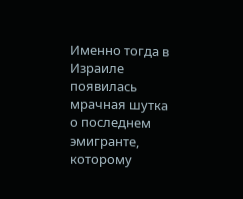Именно тогда в Израиле появилась мрачная шутка о последнем эмигранте, которому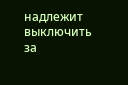надлежит выключить за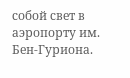собой свет в аэропорту им. Бен-Гуриона.